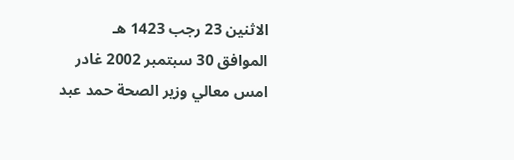الاثنين 23 رجب 1423 هـ الموافق 30 سبتمبر 2002 غادر امس معالي وزير الصحة حمد عبد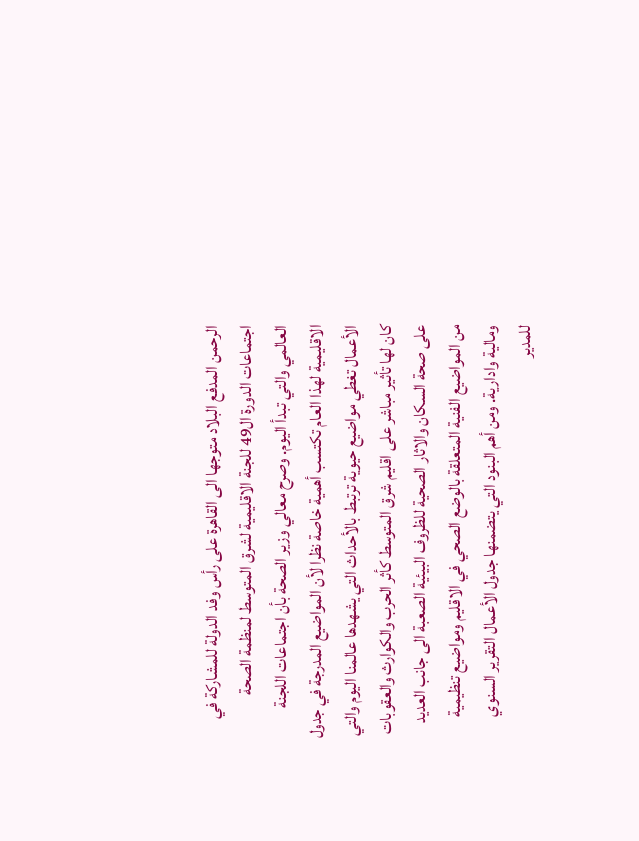الرحمن المدفع البلاد متوجها الى القاهرة على رأس وفد الدولة للمشاركة في اجتماعات الدورة ال49 للجنة الاقليمية لشرق المتوسط لمنظمة الصحة العالمي والتي تبدأ اليوم. وصرح معالي وزير الصحة بأن اجتماعات اللجنة الاقليمية لهذا العام تكتسب أهمية خاصة نظرا لأن المواضيع المدرجة في جدول الأعمال تغطي مواضيع حيوية ترتبط بالأحداث التي يشهدها عالمنا اليوم والتي كان لها تأثير مباشر على اقليم شرق المتوسط كأثر الحرب والكوارث والعقوبات على صحة السكان والاثار الصحية للظروف البيئية الصعبة الى جانب العديد من المواضيع الفنية المتعلقة بالوضع الصحي في الاقليم ومواضيع تنظيمية ومالية وادارية. ومن أهم البنود التي يتضمنها جدول الأعمال التقرير السنوي للمدير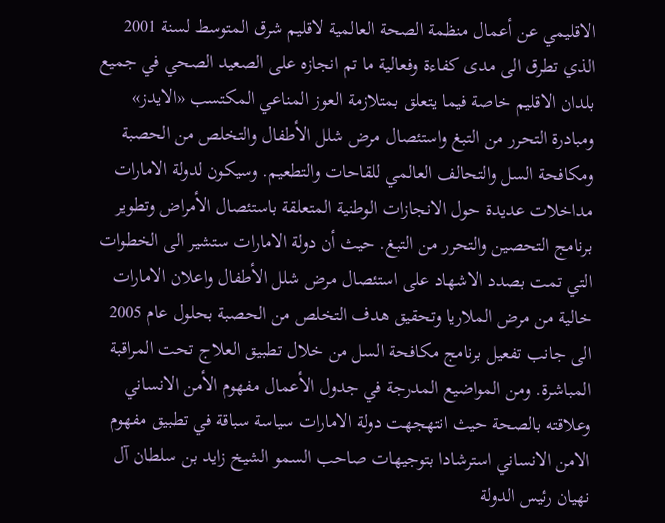الاقليمي عن أعمال منظمة الصحة العالمية لاقليم شرق المتوسط لسنة 2001 الذي تطرق الى مدى كفاءة وفعالية ما تم انجازه على الصعيد الصحي في جميع بلدان الاقليم خاصة فيما يتعلق بمتلازمة العوز المناعي المكتسب «الايدز» ومبادرة التحرر من التبغ واستئصال مرض شلل الأطفال والتخلص من الحصبة ومكافحة السل والتحالف العالمي للقاحات والتطعيم. وسيكون لدولة الامارات مداخلات عديدة حول الانجازات الوطنية المتعلقة باستئصال الأمراض وتطوير برنامج التحصين والتحرر من التبغ. حيث أن دولة الامارات ستشير الى الخطوات التي تمت بصدد الاشهاد على استئصال مرض شلل الأطفال واعلان الامارات خالية من مرض الملاريا وتحقيق هدف التخلص من الحصبة بحلول عام 2005 الى جانب تفعيل برنامج مكافحة السل من خلال تطبيق العلاج تحت المراقبة المباشرة. ومن المواضيع المدرجة في جدول الأعمال مفهوم الأمن الانساني وعلاقته بالصحة حيث انتهجهت دولة الامارات سياسة سباقة في تطبيق مفهوم الامن الانساني استرشادا بتوجيهات صاحب السمو الشيخ زايد بن سلطان آل نهيان رئيس الدولة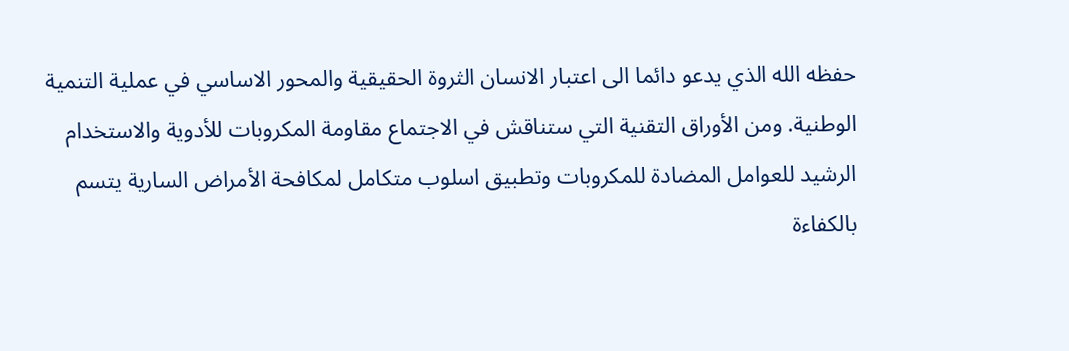حفظه الله الذي يدعو دائما الى اعتبار الانسان الثروة الحقيقية والمحور الاساسي في عملية التنمية الوطنية. ومن الأوراق التقنية التي ستناقش في الاجتماع مقاومة المكروبات للأدوية والاستخدام الرشيد للعوامل المضادة للمكروبات وتطبيق اسلوب متكامل لمكافحة الأمراض السارية يتسم بالكفاءة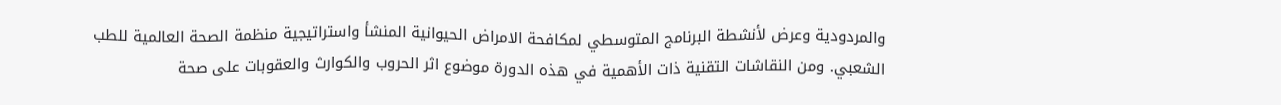والمردودية وعرض لأنشطة البرنامج المتوسطي لمكافحة الامراض الحيوانية المنشأ واستراتيجية منظمة الصحة العالمية للطب الشعبي. ومن النقاشات التقنية ذات الأهمية في هذه الدورة موضوع اثر الحروب والكوارث والعقوبات على صحة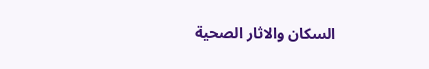السكان والاثار الصحية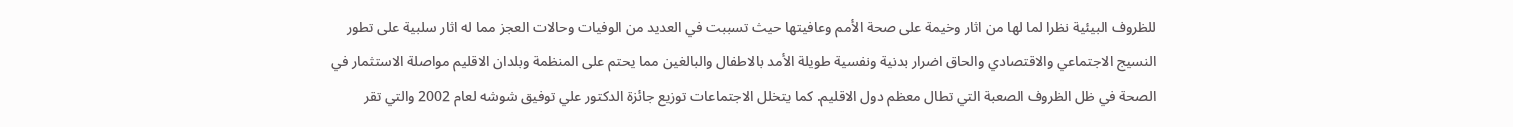للظروف البيئية نظرا لما لها من اثار وخيمة على صحة الأمم وعافيتها حيث تسببت في العديد من الوفيات وحالات العجز مما له اثار سلبية على تطور النسيج الاجتماعي والاقتصادي والحاق اضرار بدنية ونفسية طويلة الأمد بالاطفال والبالغين مما يحتم على المنظمة وبلدان الاقليم مواصلة الاستثمار في الصحة في ظل الظروف الصعبة التي تطال معظم دول الاقليم. كما يتخلل الاجتماعات توزيع جائزة الدكتور علي توفيق شوشه لعام 2002 والتي تقر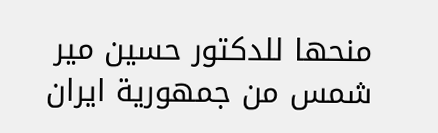منحها للدكتور حسين مير شمس من جمهورية ايران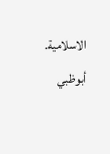الاسلامية. أبوظبي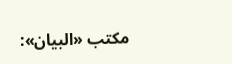مكتب «البيان»: